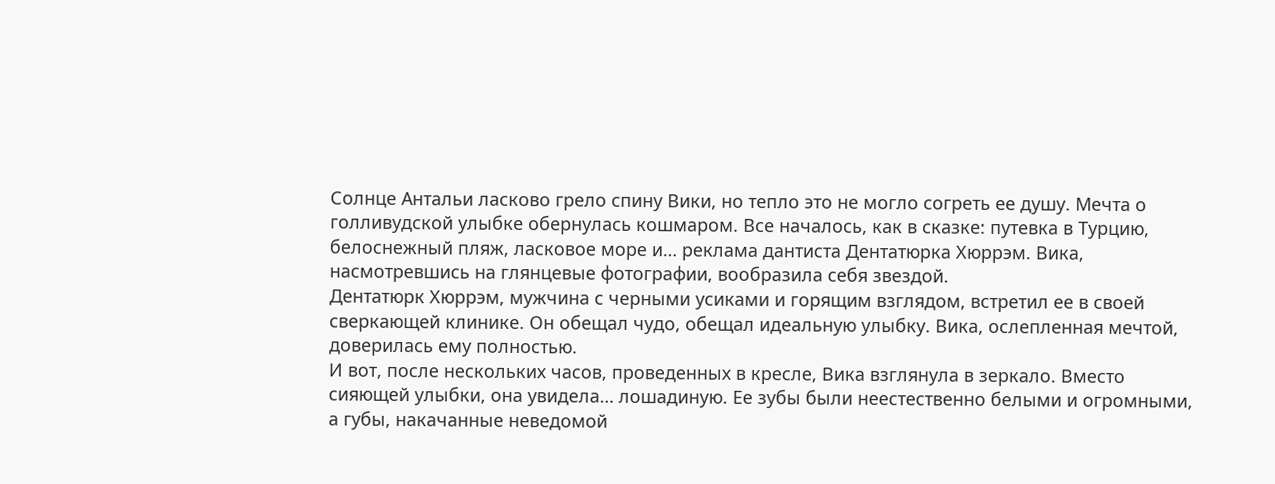Солнце Антальи ласково грело спину Вики, но тепло это не могло согреть ее душу. Мечта о голливудской улыбке обернулась кошмаром. Все началось, как в сказке: путевка в Турцию, белоснежный пляж, ласковое море и… реклама дантиста Дентатюрка Хюррэм. Вика, насмотревшись на глянцевые фотографии, вообразила себя звездой.
Дентатюрк Хюррэм, мужчина с черными усиками и горящим взглядом, встретил ее в своей сверкающей клинике. Он обещал чудо, обещал идеальную улыбку. Вика, ослепленная мечтой, доверилась ему полностью.
И вот, после нескольких часов, проведенных в кресле, Вика взглянула в зеркало. Вместо сияющей улыбки, она увидела… лошадиную. Ее зубы были неестественно белыми и огромными, а губы, накачанные неведомой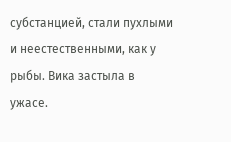субстанцией, стали пухлыми и неестественными, как у рыбы. Вика застыла в ужасе.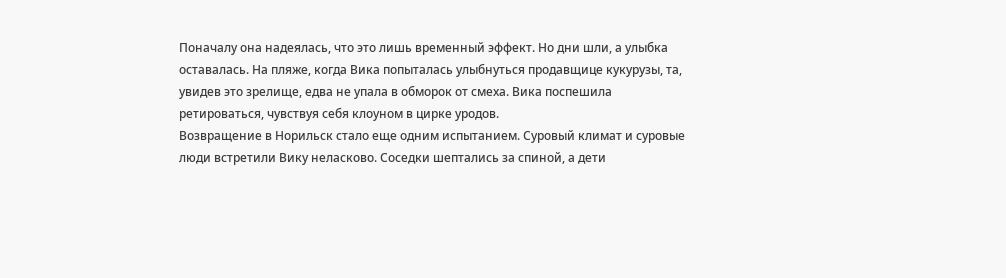Поначалу она надеялась, что это лишь временный эффект. Но дни шли, а улыбка оставалась. На пляже, когда Вика попыталась улыбнуться продавщице кукурузы, та, увидев это зрелище, едва не упала в обморок от смеха. Вика поспешила ретироваться, чувствуя себя клоуном в цирке уродов.
Возвращение в Норильск стало еще одним испытанием. Суровый климат и суровые люди встретили Вику неласково. Соседки шептались за спиной, а дети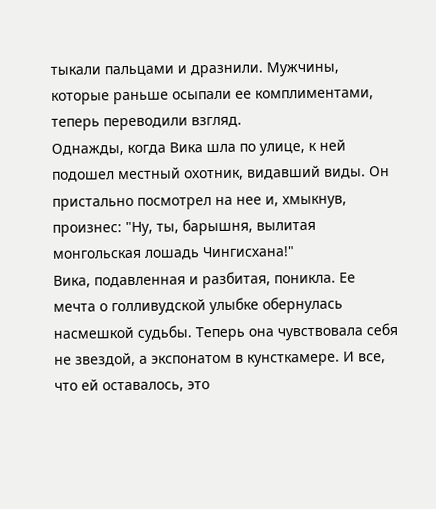тыкали пальцами и дразнили. Мужчины, которые раньше осыпали ее комплиментами, теперь переводили взгляд.
Однажды, когда Вика шла по улице, к ней подошел местный охотник, видавший виды. Он пристально посмотрел на нее и, хмыкнув, произнес: "Ну, ты, барышня, вылитая монгольская лошадь Чингисхана!"
Вика, подавленная и разбитая, поникла. Ее мечта о голливудской улыбке обернулась насмешкой судьбы. Теперь она чувствовала себя не звездой, а экспонатом в кунсткамере. И все, что ей оставалось, это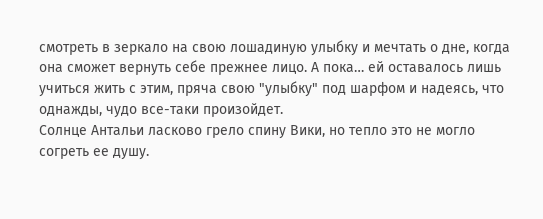смотреть в зеркало на свою лошадиную улыбку и мечтать о дне, когда она сможет вернуть себе прежнее лицо. А пока… ей оставалось лишь учиться жить с этим, пряча свою "улыбку" под шарфом и надеясь, что однажды, чудо все-таки произойдет.
Солнце Антальи ласково грело спину Вики, но тепло это не могло согреть ее душу.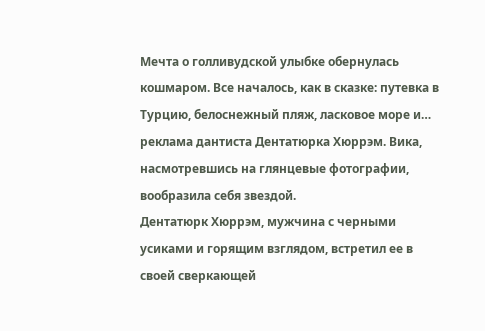Мечта о голливудской улыбке обернулась кошмаром. Все началось, как в сказке: путевка в Турцию, белоснежный пляж, ласковое море и… реклама дантиста Дентатюрка Хюррэм. Вика, насмотревшись на глянцевые фотографии, вообразила себя звездой.
Дентатюрк Хюррэм, мужчина с черными усиками и горящим взглядом, встретил ее в своей сверкающей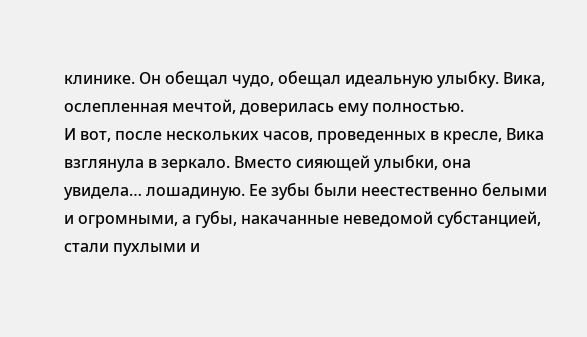клинике. Он обещал чудо, обещал идеальную улыбку. Вика, ослепленная мечтой, доверилась ему полностью.
И вот, после нескольких часов, проведенных в кресле, Вика взглянула в зеркало. Вместо сияющей улыбки, она увидела… лошадиную. Ее зубы были неестественно белыми и огромными, а губы, накачанные неведомой субстанцией, стали пухлыми и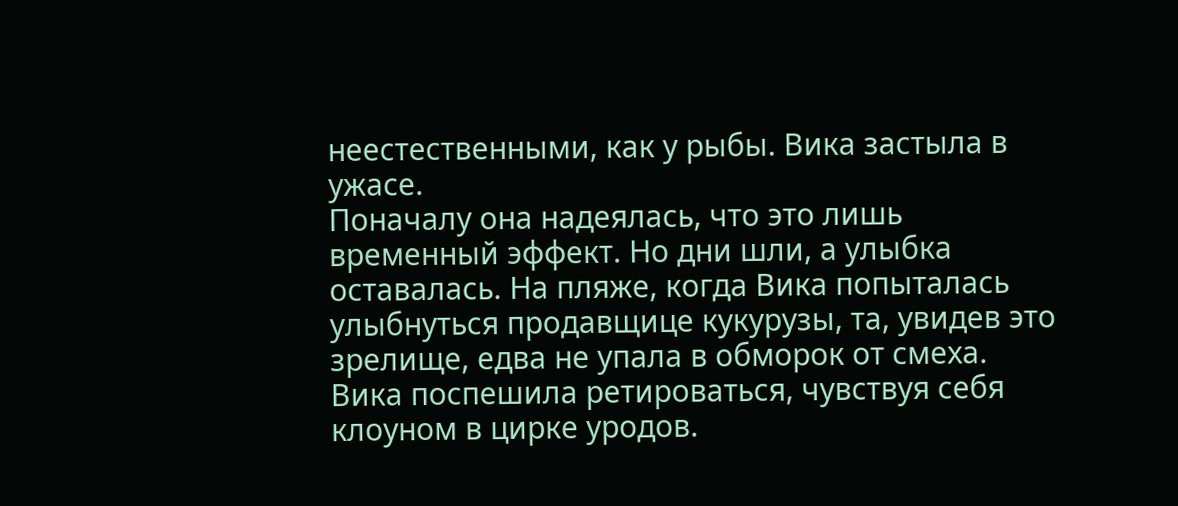неестественными, как у рыбы. Вика застыла в ужасе.
Поначалу она надеялась, что это лишь временный эффект. Но дни шли, а улыбка оставалась. На пляже, когда Вика попыталась улыбнуться продавщице кукурузы, та, увидев это зрелище, едва не упала в обморок от смеха. Вика поспешила ретироваться, чувствуя себя клоуном в цирке уродов.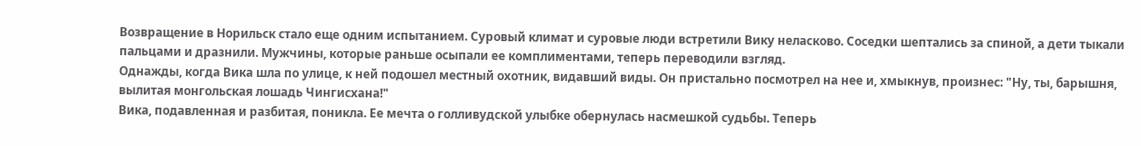Возвращение в Норильск стало еще одним испытанием. Суровый климат и суровые люди встретили Вику неласково. Соседки шептались за спиной, а дети тыкали пальцами и дразнили. Мужчины, которые раньше осыпали ее комплиментами, теперь переводили взгляд.
Однажды, когда Вика шла по улице, к ней подошел местный охотник, видавший виды. Он пристально посмотрел на нее и, хмыкнув, произнес: "Ну, ты, барышня, вылитая монгольская лошадь Чингисхана!"
Вика, подавленная и разбитая, поникла. Ее мечта о голливудской улыбке обернулась насмешкой судьбы. Теперь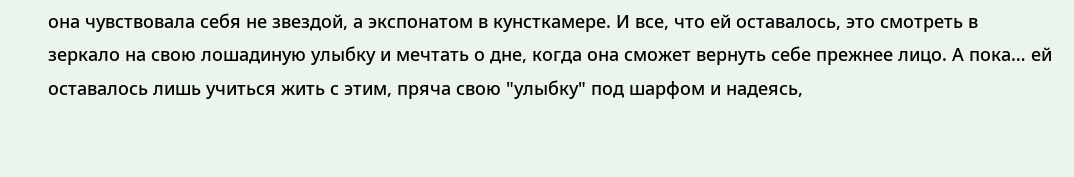она чувствовала себя не звездой, а экспонатом в кунсткамере. И все, что ей оставалось, это смотреть в зеркало на свою лошадиную улыбку и мечтать о дне, когда она сможет вернуть себе прежнее лицо. А пока… ей оставалось лишь учиться жить с этим, пряча свою "улыбку" под шарфом и надеясь,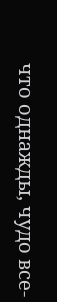что однажды, чудо все-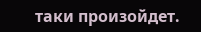таки произойдет.